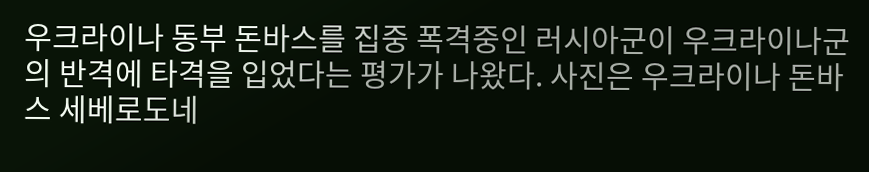우크라이나 동부 돈바스를 집중 폭격중인 러시아군이 우크라이나군의 반격에 타격을 입었다는 평가가 나왔다. 사진은 우크라이나 돈바스 세베로도네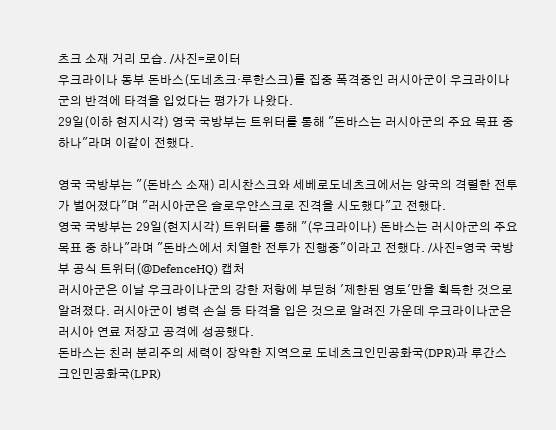츠크 소재 거리 모습. /사진=로이터
우크라이나 동부 돈바스(도네츠크·루한스크)를 집중 폭격중인 러시아군이 우크라이나군의 반격에 타격을 입었다는 평가가 나왔다.
29일(이하 현지시각) 영국 국방부는 트위터를 통해 "돈바스는 러시아군의 주요 목표 중 하나"라며 이같이 전했다.

영국 국방부는 "(돈바스 소재) 리시찬스크와 세베로도네츠크에서는 양국의 격렬한 전투가 벌어졌다"며 "러시아군은 슬로우얀스크로 진격을 시도했다"고 전했다.
영국 국방부는 29일(현지시각) 트위터를 통해 "(우크라이나) 돈바스는 러시아군의 주요 목표 중 하나"라며 "돈바스에서 치열한 전투가 진행중"이라고 전했다. /사진=영국 국방부 공식 트위터(@DefenceHQ) 캡처
러시아군은 이날 우크라이나군의 강한 저항에 부딛혀 '제한된 영토'만을 획득한 것으로 알려졌다. 러시아군이 병력 손실 등 타격을 입은 것으로 알려진 가운데 우크라이나군은 러시아 연료 저장고 공격에 성공했다.
돈바스는 친러 분리주의 세력이 장악한 지역으로 도네츠크인민공화국(DPR)과 루간스크인민공화국(LPR)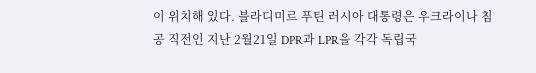이 위치해 있다. 블라디미르 푸틴 러시아 대통령은 우크라이나 침공 직전인 지난 2월21일 DPR과 LPR을 각각 독립국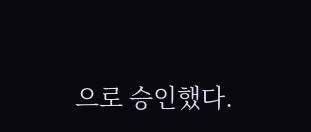으로 승인했다.